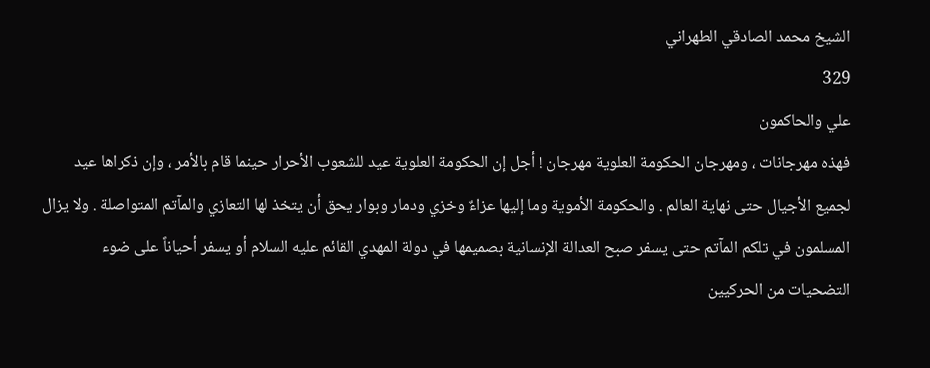الشيخ محمد الصادقي الطهراني
329
علي والحاكمون
فهذه مهرجانات ، ومهرجان الحكومة العلوية مهرجان ! أجل إن الحكومة العلوية عيد للشعوب الأحرار حينما قام بالأمر ، وإن ذكراها عيد لجميع الأجيال حتى نهاية العالم . والحكومة الأموية وما إليها عزاءٌ وخزي ودمار وبوار يحق أن يتخذ لها التعازي والمآتم المتواصلة . ولا يزال المسلمون في تلكم المآتم حتى يسفر صبح العدالة الإنسانية بصميمها في دولة المهدي القائم عليه السلام أو يسفر أحياناً على ضوء التضحيات من الحركيين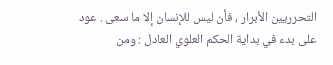التحرريين الأبرار ، فأن ليس للإنسان إلا ما سعى . عود على بدء في بداية الحكم العلوي العادل : ومن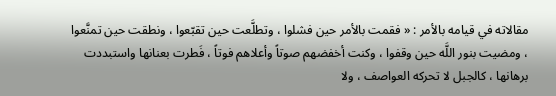مقالاته في قيامه بالأمر : « فقمت بالأمر حين فشلوا ، وتطلَّعت حين تقبّعوا ، ونطقت حين تمنَّعوا ، ومضيت بنور اللَّه حين وقفوا ، وكنت أخفضهم صوتاً وأعلاهم فوتاً ، فَطرت بعنانها واستبددت برهانها ، كالجبل لا تحركه العواصف ، ولا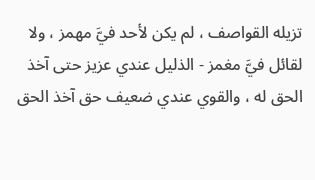تزيله القواصف ، لم يكن لأحد فيَّ مهمز ، ولا لقائل فيَّ مغمز - الذليل عندي عزيز حتى آخذ الحق له ، والقوي عندي ضعيف حق آخذ الحق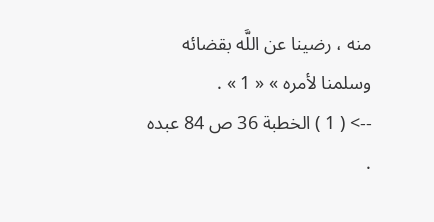منه ، رضينا عن اللَّه بقضائه وسلمنا لأمره » « 1 » .
--> ( 1 ) الخطبة 36 ص 84 عبده .